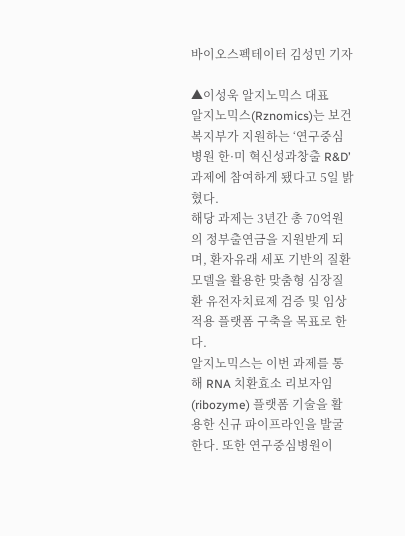바이오스펙테이터 김성민 기자

▲이성욱 알지노믹스 대표
알지노믹스(Rznomics)는 보건복지부가 지원하는 ‘연구중심병원 한·미 혁신성과창출 R&D’ 과제에 참여하게 됐다고 5일 밝혔다.
해당 과제는 3년간 총 70억원의 정부출연금을 지원받게 되며, 환자유래 세포 기반의 질환 모델을 활용한 맞춤형 심장질환 유전자치료제 검증 및 임상적용 플랫폼 구축을 목표로 한다.
알지노믹스는 이번 과제를 통해 RNA 치환효소 리보자임(ribozyme) 플랫폼 기술을 활용한 신규 파이프라인을 발굴한다. 또한 연구중심병원이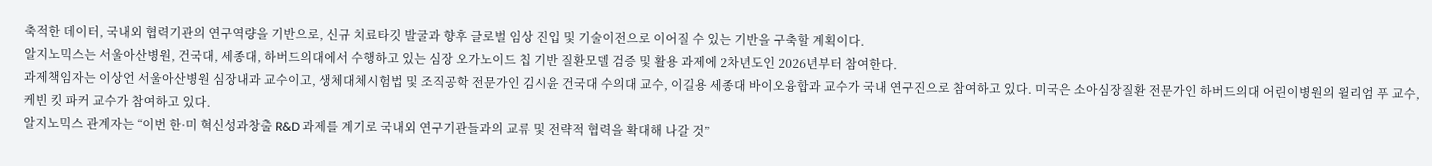축적한 데이터, 국내외 협력기관의 연구역량을 기반으로, 신규 치료타깃 발굴과 향후 글로벌 임상 진입 및 기술이전으로 이어질 수 있는 기반을 구축할 계획이다.
알지노믹스는 서울아산병원, 건국대, 세종대, 하버드의대에서 수행하고 있는 심장 오가노이드 칩 기반 질환모델 검증 및 활용 과제에 2차년도인 2026년부터 참여한다.
과제책임자는 이상언 서울아산병원 심장내과 교수이고, 생체대체시험법 및 조직공학 전문가인 김시윤 건국대 수의대 교수, 이길용 세종대 바이오융합과 교수가 국내 연구진으로 참여하고 있다. 미국은 소아심장질환 전문가인 하버드의대 어린이병원의 윌리엄 푸 교수, 케빈 킷 파커 교수가 참여하고 있다.
알지노믹스 관계자는 “이번 한·미 혁신성과창출 R&D 과제를 계기로 국내외 연구기관들과의 교류 및 전략적 협력을 확대해 나갈 것”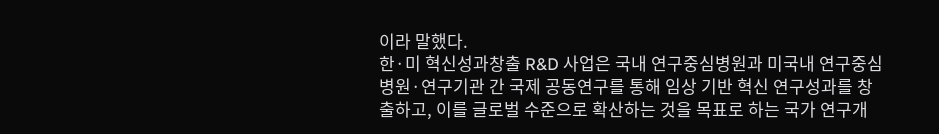이라 말했다.
한·미 혁신성과창출 R&D 사업은 국내 연구중심병원과 미국내 연구중심병원·연구기관 간 국제 공동연구를 통해 임상 기반 혁신 연구성과를 창출하고, 이를 글로벌 수준으로 확산하는 것을 목표로 하는 국가 연구개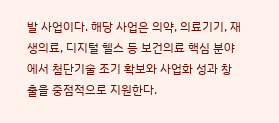발 사업이다. 해당 사업은 의약, 의료기기, 재생의료, 디지털 헬스 등 보건의료 핵심 분야에서 첨단기술 조기 확보와 사업화 성과 창출을 중점적으로 지원한다.